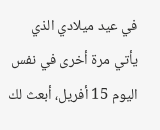في عيد ميلادي الذي يأتي مرة أخرى في نفس اليوم 15 أفريل، أبعث لك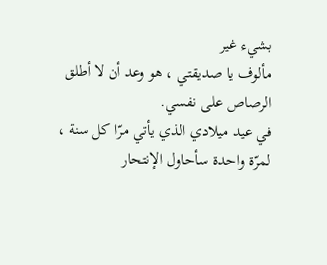بشيء غير
مألوف يا صديقتي ، هو وعد أن لا أطلق الرصاص على نفسي.
في عيد ميلادي الذي يأتي مرّا كل سنة ، لمرّة واحدة سأحاول الإنتحار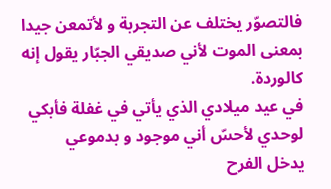فالتصوّر يختلف عن التجربة و لأتمعن جيدا بمعنى الموت لأني صديقي الجبّار يقول إنه
كالوردة.
في عيد ميلادي الذي يأتي في غفلة فأبكي لوحدي لأحسّ أني موجود و بدموعي
يدخل الفرح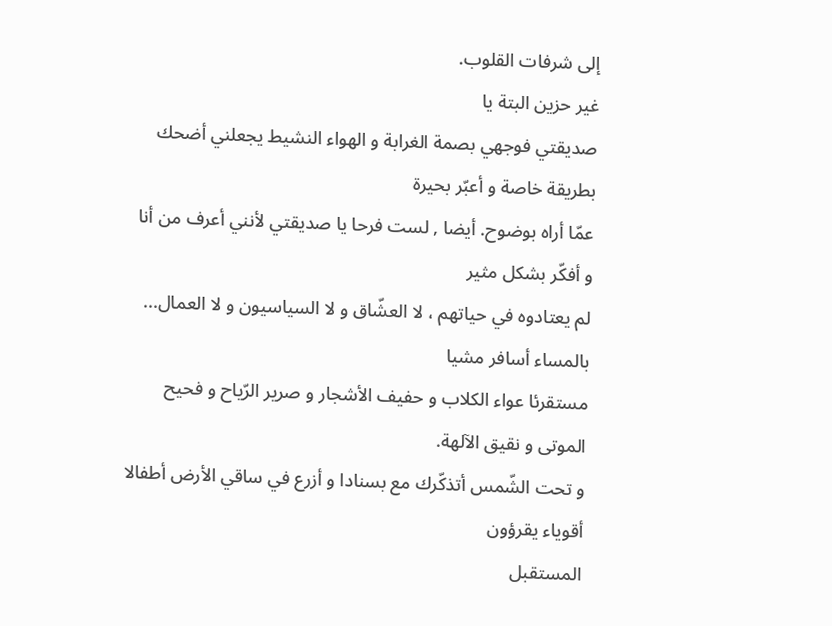إلى شرفات القلوب.
غير حزين البتة يا
صديقتي فوجهي بصمة الغرابة و الهواء النشيط يجعلني أضحك بطريقة خاصة و أعبّر بحيرة
عمّا أراه بوضوح. أيضا , لست فرحا يا صديقتي لأنني أعرف من أنا و أفكّر بشكل مثير
لم يعتادوه في حياتهم ، لا العشّاق و لا السياسيون و لا العمال...
بالمساء أسافر مشيا
مستقرئا عواء الكلاب و حفيف الأشجار و صرير الرّياح و فحيح الموتى و نقيق الآلهة.
و تحت الشّمس أتذكّرك مع بسنادا و أزرع في ساقي الأرض أطفالا أقوياء يقرؤون
المستقبل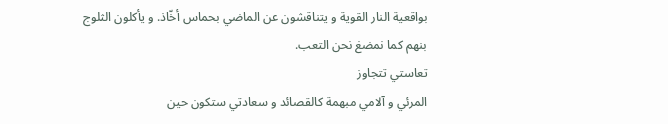بواقعية النار القوية و يتناقشون عن الماضي بحماس أخّاذ. و يأكلون الثلوج
بنهم كما نمضغ نحن التعب.
تعاستي تتجاوز
المرئي و آلامي مبهمة كالقصائد و سعادتي ستكون حين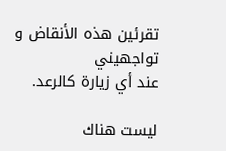تقرئين هذه الأنقاض و تواجهيني
عند أي زيارة كالرعد.

ليست هناك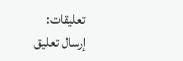تعليقات:
إرسال تعليق